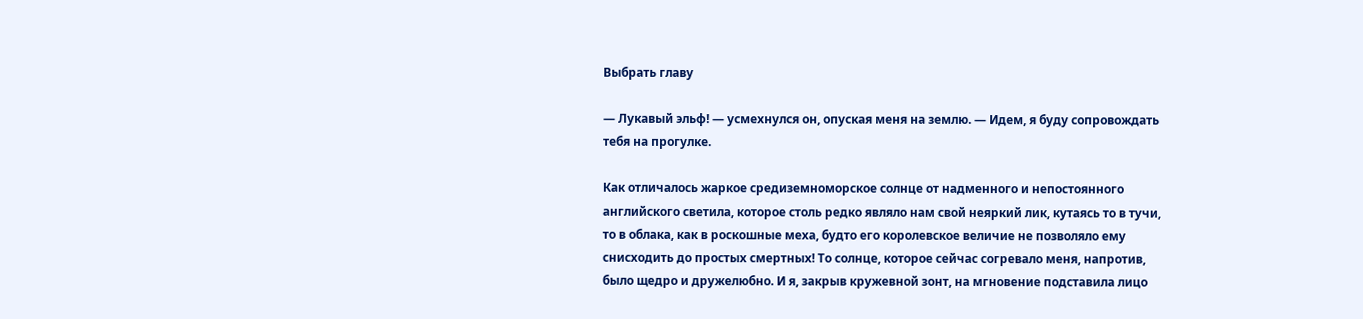Выбрать главу

— Лукавый эльф! — усмехнулся он, опуская меня на землю. — Идем, я буду сопровождать тебя на прогулке.

Как отличалось жаркое средиземноморское солнце от надменного и непостоянного английского светила, которое столь редко являло нам свой неяркий лик, кутаясь то в тучи, то в облака, как в роскошные меха, будто его королевское величие не позволяло ему снисходить до простых смертных! То солнце, которое сейчас согревало меня, напротив, было щедро и дружелюбно. И я, закрыв кружевной зонт, на мгновение подставила лицо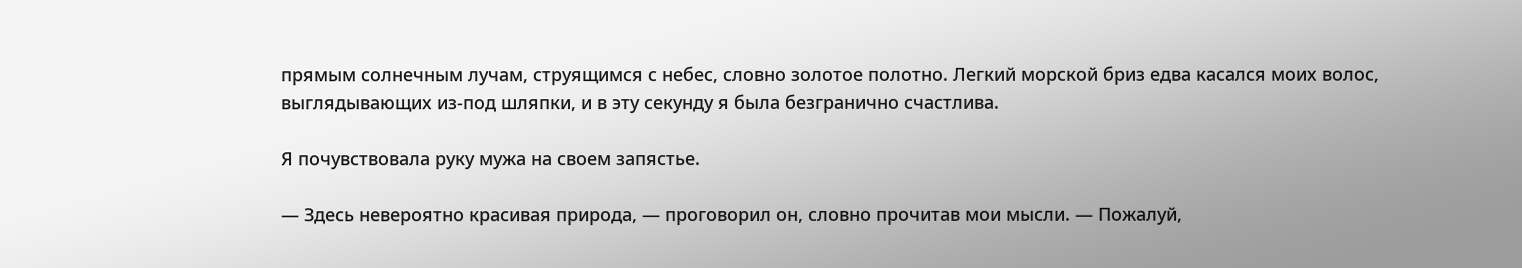прямым солнечным лучам, струящимся с небес, словно золотое полотно. Легкий морской бриз едва касался моих волос, выглядывающих из-под шляпки, и в эту секунду я была безгранично счастлива.

Я почувствовала руку мужа на своем запястье.

— Здесь невероятно красивая природа, — проговорил он, словно прочитав мои мысли. — Пожалуй,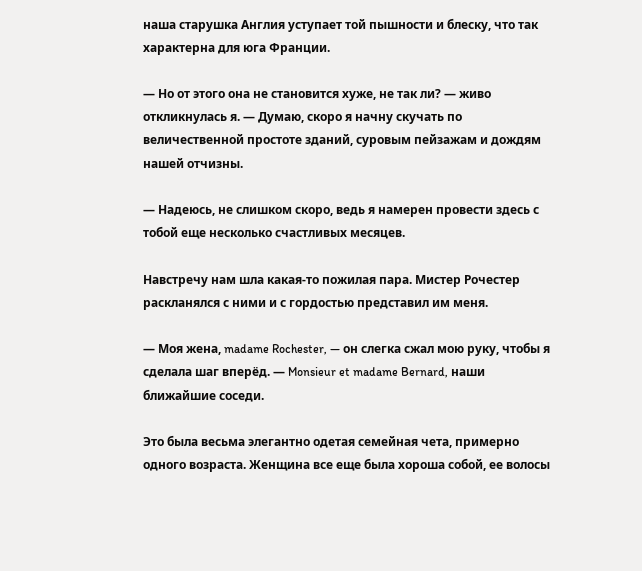наша старушка Англия уступает той пышности и блеску, что так характерна для юга Франции.

— Но от этого она не становится хуже, не так ли? — живо откликнулась я. — Думаю, скоро я начну скучать по величественной простоте зданий, суровым пейзажам и дождям нашей отчизны.

— Надеюсь, не слишком скоро, ведь я намерен провести здесь с тобой еще несколько счастливых месяцев.

Навстречу нам шла какая-то пожилая пара. Мистер Рочестер раскланялся с ними и с гордостью представил им меня.

— Моя жена, madame Rochester, — он слегка сжал мою руку, чтобы я сделала шаг вперёд. — Monsieur et madame Bernard, наши ближайшие соседи.

Это была весьма элегантно одетая семейная чета, примерно одного возраста. Женщина все еще была хороша собой, ее волосы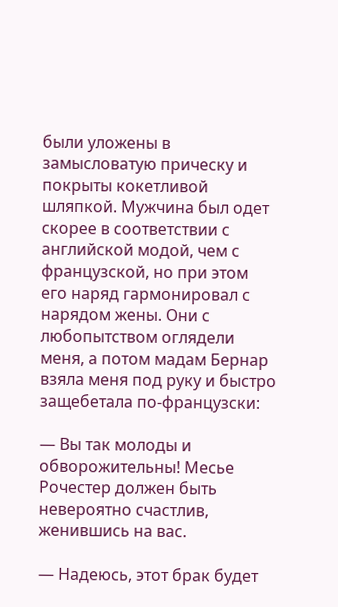были уложены в замысловатую прическу и покрыты кокетливой шляпкой. Мужчина был одет скорее в соответствии с английской модой, чем с французской, но при этом его наряд гармонировал с нарядом жены. Они с любопытством оглядели меня, а потом мадам Бернар взяла меня под руку и быстро защебетала по-французски:

— Вы так молоды и обворожительны! Месье Рочестер должен быть невероятно счастлив, женившись на вас.

— Надеюсь, этот брак будет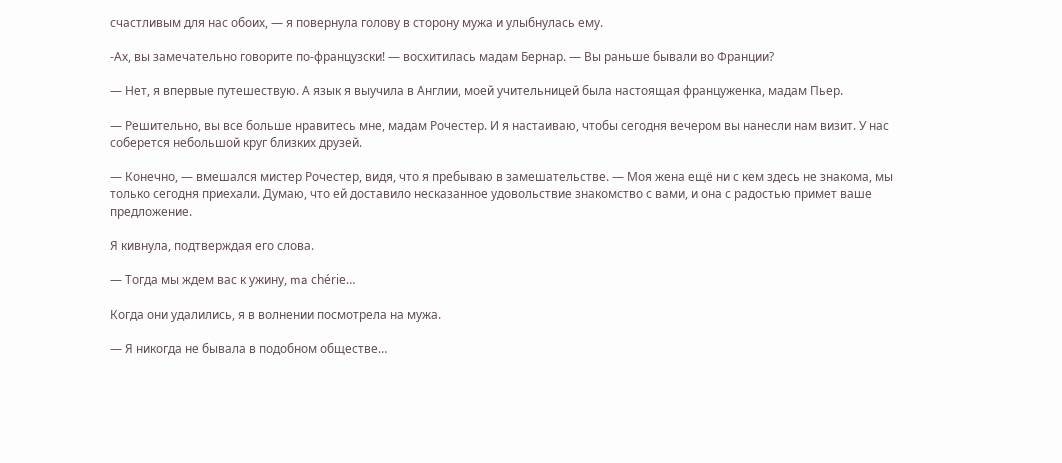счастливым для нас обоих, — я повернула голову в сторону мужа и улыбнулась ему.

-Ах, вы замечательно говорите по-французски! — восхитилась мадам Бернар. — Вы раньше бывали во Франции?

— Нет, я впервые путешествую. А язык я выучила в Англии, моей учительницей была настоящая француженка, мадам Пьер.

— Решительно, вы все больше нравитесь мне, мадам Рочестер. И я настаиваю, чтобы сегодня вечером вы нанесли нам визит. У нас соберется небольшой круг близких друзей.

— Конечно, — вмешался мистер Рочестер, видя, что я пребываю в замешательстве. — Моя жена ещё ни с кем здесь не знакома, мы только сегодня приехали. Думаю, что ей доставило несказанное удовольствие знакомство с вами, и она с радостью примет ваше предложение.

Я кивнула, подтверждая его слова.

— Тогда мы ждем вас к ужину, ma chérie…

Когда они удалились, я в волнении посмотрела на мужа.

— Я никогда не бывала в подобном обществе…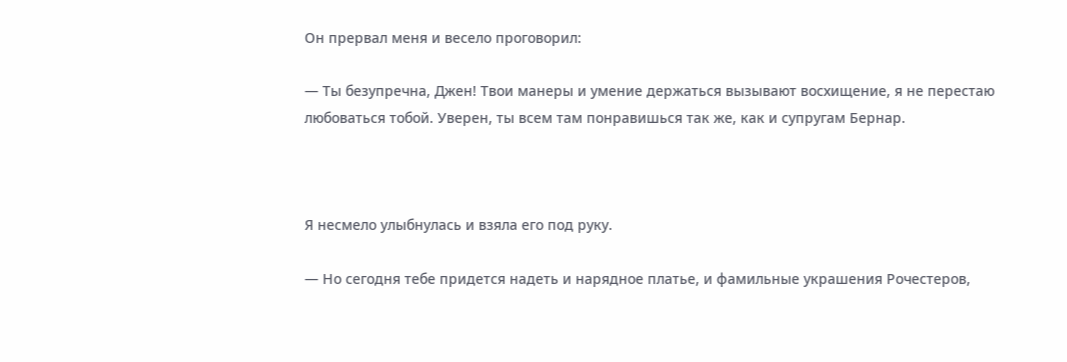Он прервал меня и весело проговорил:

— Ты безупречна, Джен! Твои манеры и умение держаться вызывают восхищение, я не перестаю любоваться тобой. Уверен, ты всем там понравишься так же, как и супругам Бернар.



Я несмело улыбнулась и взяла его под руку.

— Но сегодня тебе придется надеть и нарядное платье, и фамильные украшения Рочестеров,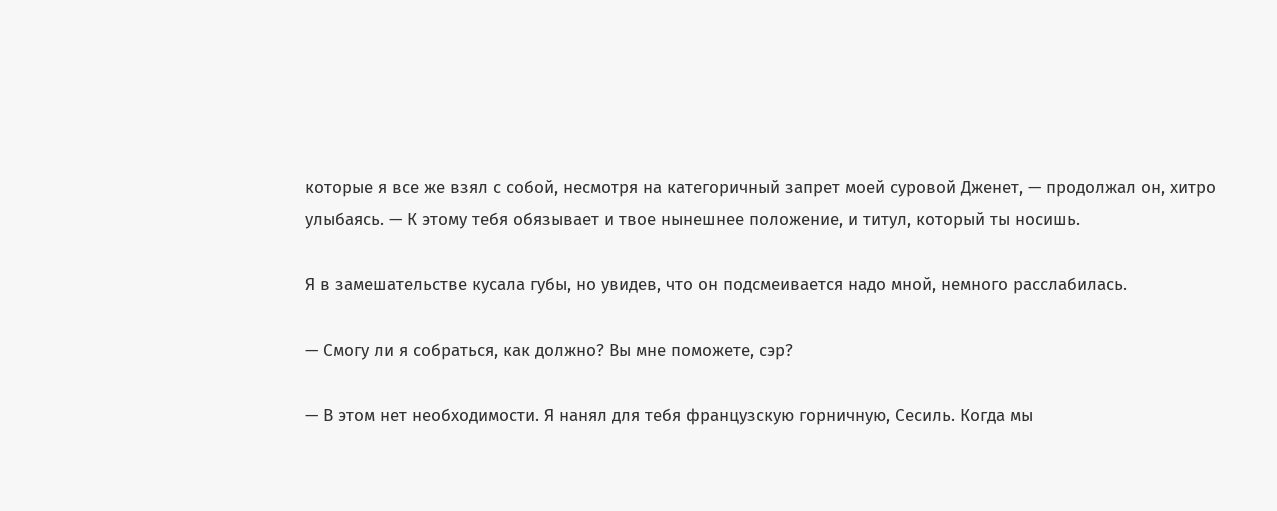которые я все же взял с собой, несмотря на категоричный запрет моей суровой Дженет, — продолжал он, хитро улыбаясь. — К этому тебя обязывает и твое нынешнее положение, и титул, который ты носишь.

Я в замешательстве кусала губы, но увидев, что он подсмеивается надо мной, немного расслабилась.

— Смогу ли я собраться, как должно? Вы мне поможете, сэр?

— В этом нет необходимости. Я нанял для тебя французскую горничную, Сесиль. Когда мы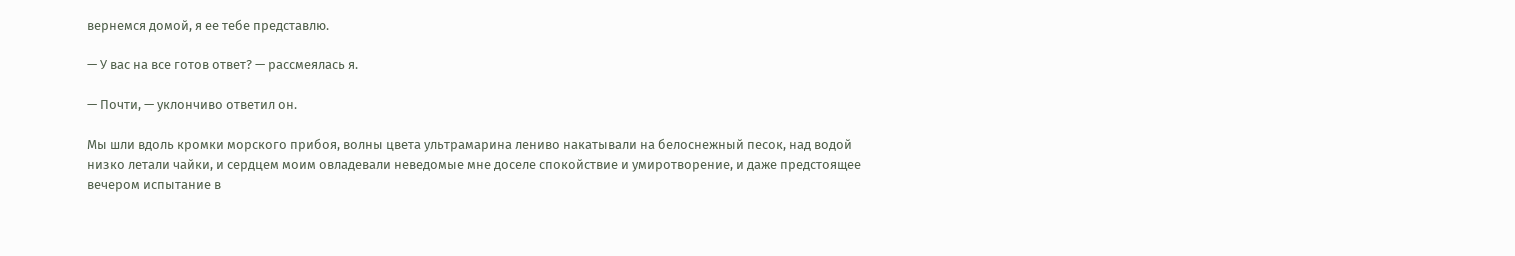вернемся домой, я ее тебе представлю.

— У вас на все готов ответ? — рассмеялась я.

— Почти, — уклончиво ответил он.

Мы шли вдоль кромки морского прибоя, волны цвета ультрамарина лениво накатывали на белоснежный песок, над водой низко летали чайки, и сердцем моим овладевали неведомые мне доселе спокойствие и умиротворение, и даже предстоящее вечером испытание в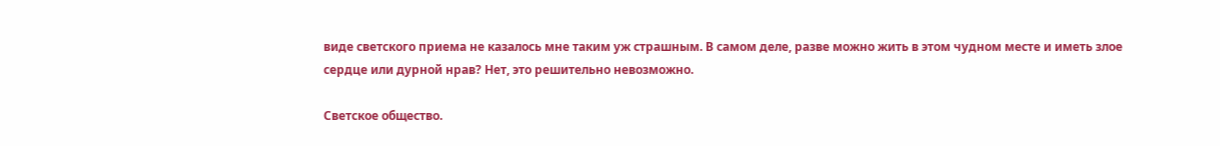виде светского приема не казалось мне таким уж страшным. В самом деле, разве можно жить в этом чудном месте и иметь злое сердце или дурной нрав? Нет, это решительно невозможно.

Светское общество.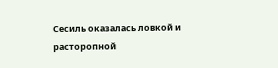Сесиль оказалась ловкой и расторопной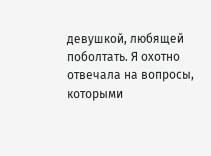девушкой, любящей поболтать. Я охотно отвечала на вопросы, которыми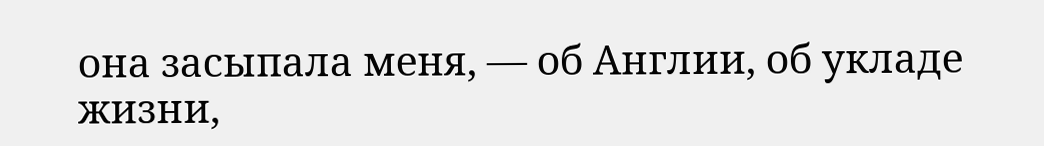она засыпала меня, — об Англии, об укладе жизни,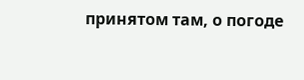принятом там, о погоде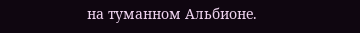на туманном Альбионе.